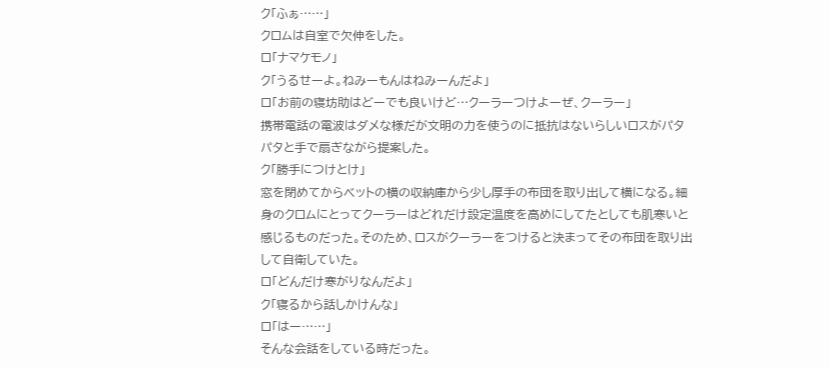ク「ふぁ……」
クロムは自室で欠伸をした。
ロ「ナマケモノ」
ク「うるせーよ。ねみーもんはねみーんだよ」
ロ「お前の寝坊助はどーでも良いけど…クーラーつけよーぜ、クーラー」
携帯電話の電波はダメな様だが文明の力を使うのに抵抗はないらしいロスがパタパタと手で扇ぎながら提案した。
ク「勝手につけとけ」
窓を閉めてからベットの横の収納庫から少し厚手の布団を取り出して横になる。細身のクロムにとってクーラーはどれだけ設定温度を高めにしてたとしても肌寒いと感じるものだった。そのため、ロスがクーラーをつけると決まってその布団を取り出して自衛していた。
ロ「どんだけ寒がりなんだよ」
ク「寝るから話しかけんな」
ロ「はー……」
そんな会話をしている時だった。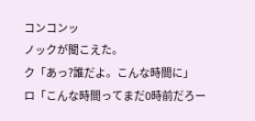コンコンッ
ノックが聞こえた。
ク「あっ?誰だよ。こんな時間に」
ロ「こんな時間ってまだ0時前だろー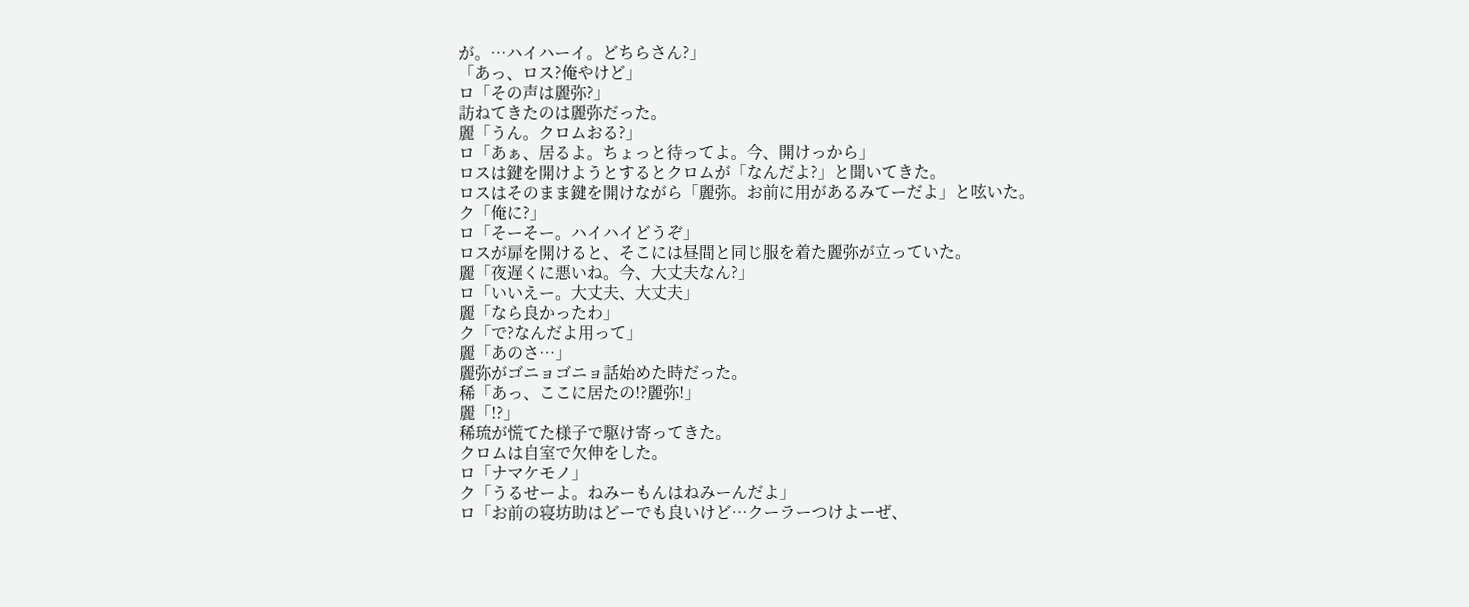が。…ハイハーイ。どちらさん?」
「あっ、ロス?俺やけど」
ロ「その声は麗弥?」
訪ねてきたのは麗弥だった。
麗「うん。クロムおる?」
ロ「あぁ、居るよ。ちょっと待ってよ。今、開けっから」
ロスは鍵を開けようとするとクロムが「なんだよ?」と聞いてきた。
ロスはそのまま鍵を開けながら「麗弥。お前に用があるみてーだよ」と呟いた。
ク「俺に?」
ロ「そーそー。ハイハイどうぞ」
ロスが扉を開けると、そこには昼間と同じ服を着た麗弥が立っていた。
麗「夜遅くに悪いね。今、大丈夫なん?」
ロ「いいえー。大丈夫、大丈夫」
麗「なら良かったわ」
ク「で?なんだよ用って」
麗「あのさ…」
麗弥がゴニョゴニョ話始めた時だった。
稀「あっ、ここに居たの!?麗弥!」
麗「!?」
稀琉が慌てた様子で駆け寄ってきた。
クロムは自室で欠伸をした。
ロ「ナマケモノ」
ク「うるせーよ。ねみーもんはねみーんだよ」
ロ「お前の寝坊助はどーでも良いけど…クーラーつけよーぜ、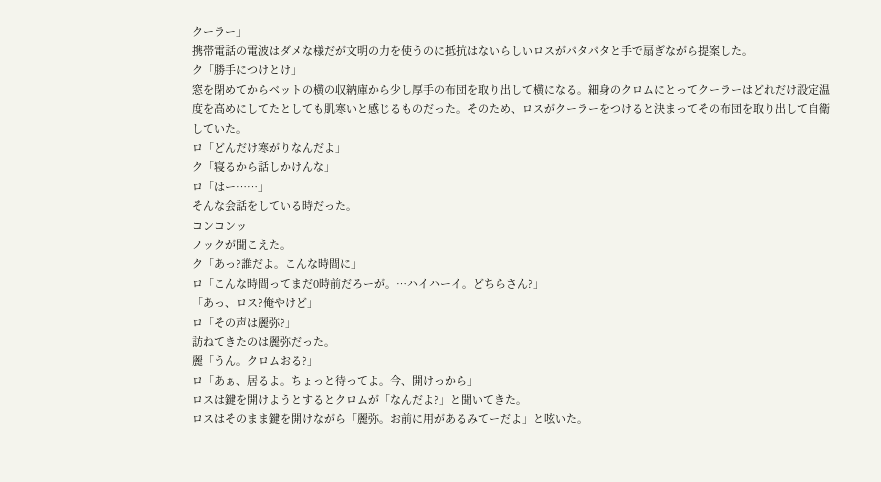クーラー」
携帯電話の電波はダメな様だが文明の力を使うのに抵抗はないらしいロスがパタパタと手で扇ぎながら提案した。
ク「勝手につけとけ」
窓を閉めてからベットの横の収納庫から少し厚手の布団を取り出して横になる。細身のクロムにとってクーラーはどれだけ設定温度を高めにしてたとしても肌寒いと感じるものだった。そのため、ロスがクーラーをつけると決まってその布団を取り出して自衛していた。
ロ「どんだけ寒がりなんだよ」
ク「寝るから話しかけんな」
ロ「はー……」
そんな会話をしている時だった。
コンコンッ
ノックが聞こえた。
ク「あっ?誰だよ。こんな時間に」
ロ「こんな時間ってまだ0時前だろーが。…ハイハーイ。どちらさん?」
「あっ、ロス?俺やけど」
ロ「その声は麗弥?」
訪ねてきたのは麗弥だった。
麗「うん。クロムおる?」
ロ「あぁ、居るよ。ちょっと待ってよ。今、開けっから」
ロスは鍵を開けようとするとクロムが「なんだよ?」と聞いてきた。
ロスはそのまま鍵を開けながら「麗弥。お前に用があるみてーだよ」と呟いた。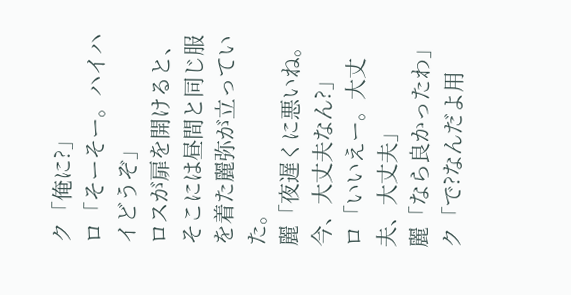ク「俺に?」
ロ「そーそー。ハイハイどうぞ」
ロスが扉を開けると、そこには昼間と同じ服を着た麗弥が立っていた。
麗「夜遅くに悪いね。今、大丈夫なん?」
ロ「いいえー。大丈夫、大丈夫」
麗「なら良かったわ」
ク「で?なんだよ用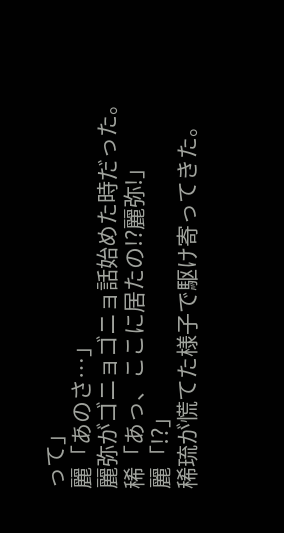って」
麗「あのさ…」
麗弥がゴニョゴニョ話始めた時だった。
稀「あっ、ここに居たの!?麗弥!」
麗「!?」
稀琉が慌てた様子で駆け寄ってきた。